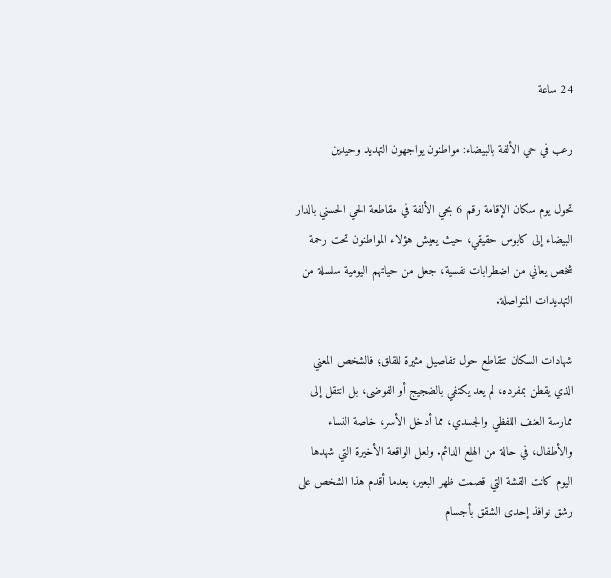24 ساعة

رعب في حي الألفة بالبيضاء: مواطنون يواجهون التهديد وحيدين

تحول يوم سكان الإقامة رقم 6 بحي الألفة في مقاطعة الحي الحسني بالدار البيضاء إلى كابوس حقيقي، حيث يعيش هؤلاء المواطنون تحت رحمة شخص يعاني من اضطرابات نفسية، جعل من حياتهم اليومية سلسلة من التهديدات المتواصلة.

شهادات السكان تتقاطع حول تفاصيل مثيرة للقلق؛ فالشخص المعني الذي يقطن بمفرده، لم يعد يكتفي بالضجيج أو الفوضى، بل انتقل إلى ممارسة العنف اللفظي والجسدي، مما أدخل الأسر، خاصة النساء والأطفال، في حالة من الهلع الدائم. ولعل الواقعة الأخيرة التي شهدها اليوم كانت القشة التي قصمت ظهر البعير، بعدما أقدم هذا الشخص على رشق نوافذ إحدى الشقق بأجسام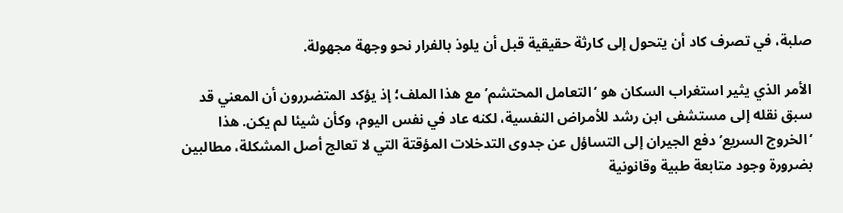صلبة، في تصرف كاد أن يتحول إلى كارثة حقيقية قبل أن يلوذ بالفرار نحو وجهة مجهولة.

الأمر الذي يثير استغراب السكان هو ‘التعامل المحتشم’ مع هذا الملف؛ إذ يؤكد المتضررون أن المعني قد سبق نقله إلى مستشفى ابن رشد للأمراض النفسية، لكنه عاد في نفس اليوم، وكأن شيئا لم يكن. هذا ‘الخروج السريع’ دفع الجيران إلى التساؤل عن جدوى التدخلات المؤقتة التي لا تعالج أصل المشكلة، مطالبين بضرورة وجود متابعة طبية وقانونية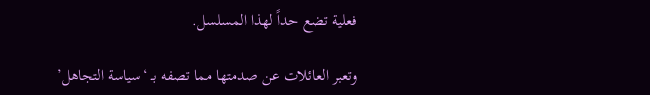فعلية تضع حداً لهذا المسلسل.

وتعبر العائلات عن صدمتها مما تصفه بـ ‘سياسة التجاهل’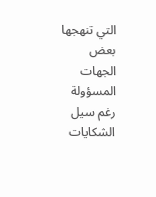التي تنهجها بعض الجهات المسؤولة رغم سيل الشكايات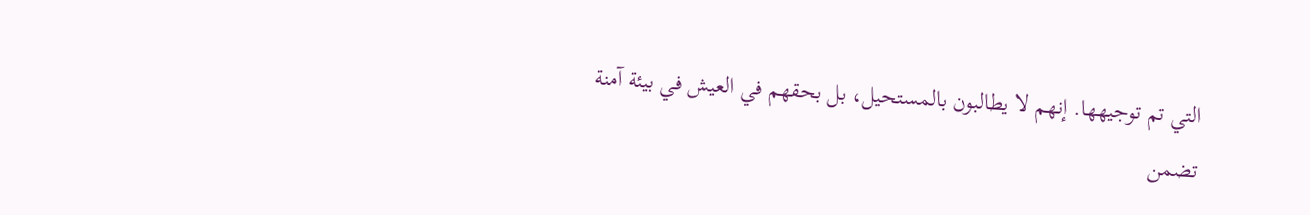التي تم توجيهها. إنهم لا يطالبون بالمستحيل، بل بحقهم في العيش في بيئة آمنة تضمن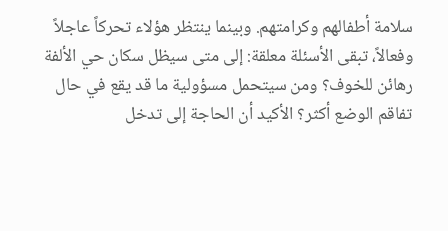سلامة أطفالهم وكرامتهم. وبينما ينتظر هؤلاء تحركاً عاجلاً وفعالاً، تبقى الأسئلة معلقة: إلى متى سيظل سكان حي الألفة رهائن للخوف؟ ومن سيتحمل مسؤولية ما قد يقع في حال تفاقم الوضع أكثر؟ الأكيد أن الحاجة إلى تدخل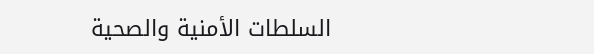السلطات الأمنية والصحية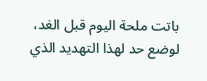باتت ملحة اليوم قبل الغد، لوضع حد لهذا التهديد الذي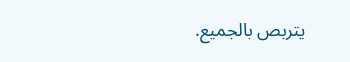يتربص بالجميع.